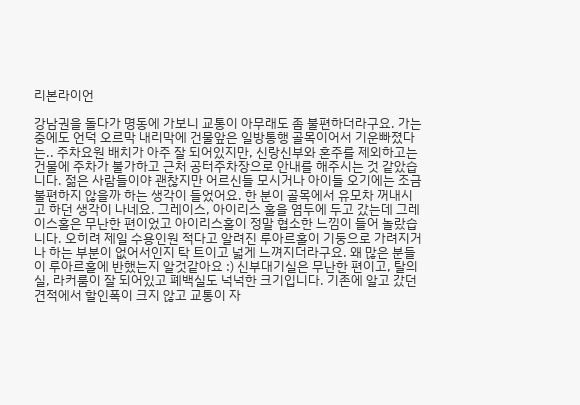리본라이언

강남권을 돌다가 명동에 가보니 교통이 아무래도 좀 불편하더라구요. 가는 중에도 언덕 오르막 내리막에 건물앞은 일방통행 골목이어서 기운빠졌다는.. 주차요원 배치가 아주 잘 되어있지만, 신랑신부와 혼주를 제외하고는 건물에 주차가 불가하고 근처 공터주차장으로 안내를 해주시는 것 같았습니다. 젊은 사람들이야 괜찮지만 어르신들 모시거나 아이들 오기에는 조금 불편하지 않을까 하는 생각이 들었어요. 한 분이 골목에서 유모차 꺼내시고 하던 생각이 나네요. 그레이스, 아이리스 홀을 염두에 두고 갔는데 그레이스홀은 무난한 편이었고 아이리스홀이 정말 협소한 느낌이 들어 놀랐습니다. 오히려 제일 수용인원 적다고 알려진 루아르홀이 기둥으로 가려지거나 하는 부분이 없어서인지 탁 트이고 넓게 느껴지더라구요. 왜 많은 분들이 루아르홀에 반했는지 알것같아요 :) 신부대기실은 무난한 편이고, 탈의실, 라커룸이 잘 되어있고 폐백실도 넉넉한 크기입니다. 기존에 알고 갔던 견적에서 할인폭이 크지 않고 교통이 자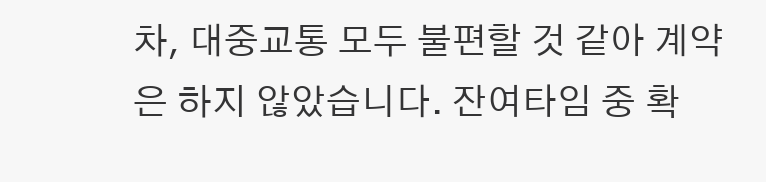차, 대중교통 모두 불편할 것 같아 계약은 하지 않았습니다. 잔여타임 중 확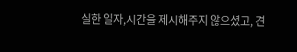실한 일자,시간을 제시해주지 않으셨고, 견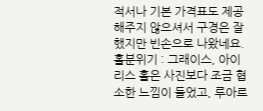적서나 기본 가격표도 제공해주지 않으셔서 구경은 잘 했지만 빈손으로 나왔네요. 홀분위기 : 그래이스, 아이리스 홀은 사진보다 조금 협소한 느낌이 들었고, 루아르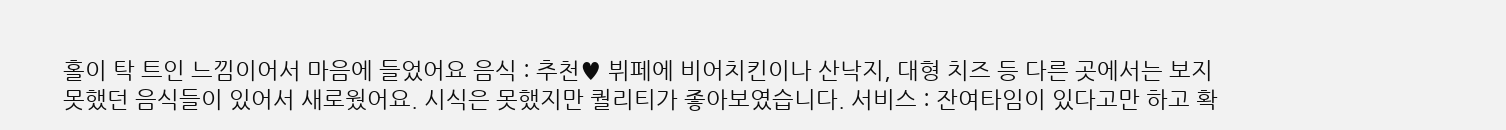홀이 탁 트인 느낌이어서 마음에 들었어요 음식 : 추천♥ 뷔페에 비어치킨이나 산낙지, 대형 치즈 등 다른 곳에서는 보지 못했던 음식들이 있어서 새로웠어요. 시식은 못했지만 퀄리티가 좋아보였습니다. 서비스 : 잔여타임이 있다고만 하고 확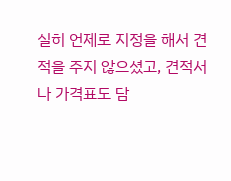실히 언제로 지정을 해서 견적을 주지 않으셨고, 견적서나 가격표도 담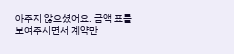아주지 않으셨어요. 금액 표를 보여주시면서 계약만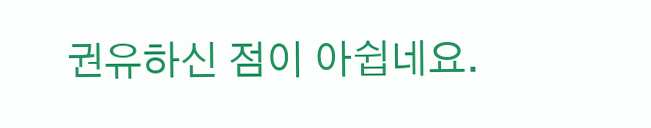권유하신 점이 아쉽네요.